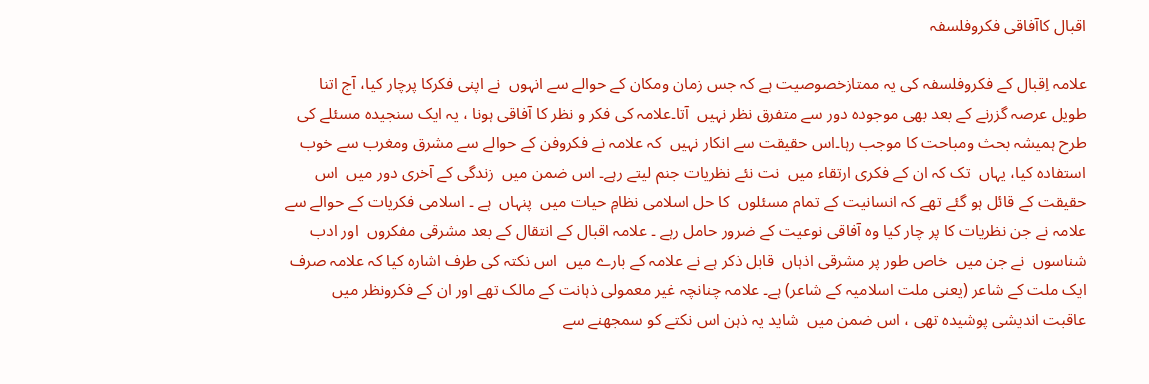اقبال کاآفاقی فکروفلسفہ

علامہ اِقبال کے فکروفلسفہ کی یہ ممتازخصوصیت ہے کہ جس زمان ومکان کے حوالے سے انہوں  نے اپنی فکرکا پرچار کیا، آج اتنا طویل عرصہ گزرنے کے بعد بھی موجودہ دور سے متفرق نظر نہیں  آتا۔علامہ کی فکر و نظر کا آفاقی ہونا ، یہ ایک سنجیدہ مسئلے کی طرح ہمیشہ بحث ومباحت کا موجب رہا۔اس حقیقت سے انکار نہیں  کہ علامہ نے فکروفن کے حوالے سے مشرق ومغرب سے خوب استفادہ کیا، یہاں  تک کہ ان کے فکری ارتقاء میں  نت نئے نظریات جنم لیتے رہے۔ اس ضمن میں  زندگی کے آخری دور میں  اس حقیقت کے قائل ہو گئے تھے کہ انسانیت کے تمام مسئلوں  کا حل اسلامی نظامِ حیات میں  پنہاں  ہے ۔ اسلامی فکریات کے حوالے سے علامہ نے جن نظریات کا پر چار کیا وہ آفاقی نوعیت کے ضرور حامل رہے ۔ علامہ اقبال کے انتقال کے بعد مشرقی مفکروں  اور ادب شناسوں  نے جن میں  خاص طور پر مشرقی اذہاں  قابل ذکر ہے نے علامہ کے بارے میں  اس نکتہ کی طرف اشارہ کیا کہ علامہ صرف ایک ملت کے شاعر (یعنی ملت اسلامیہ کے شاعر) ہے۔ علامہ چنانچہ غیر معمولی ذہانت کے مالک تھے اور ان کے فکرونظر میں  عاقبت اندیشی پوشیدہ تھی ، اس ضمن میں  شاید یہ ذہن اس نکتے کو سمجھنے سے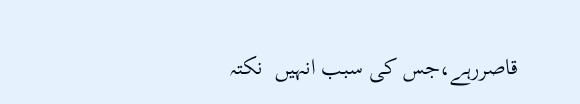قاصررہے،جس کی سبب انہیں  نکتہ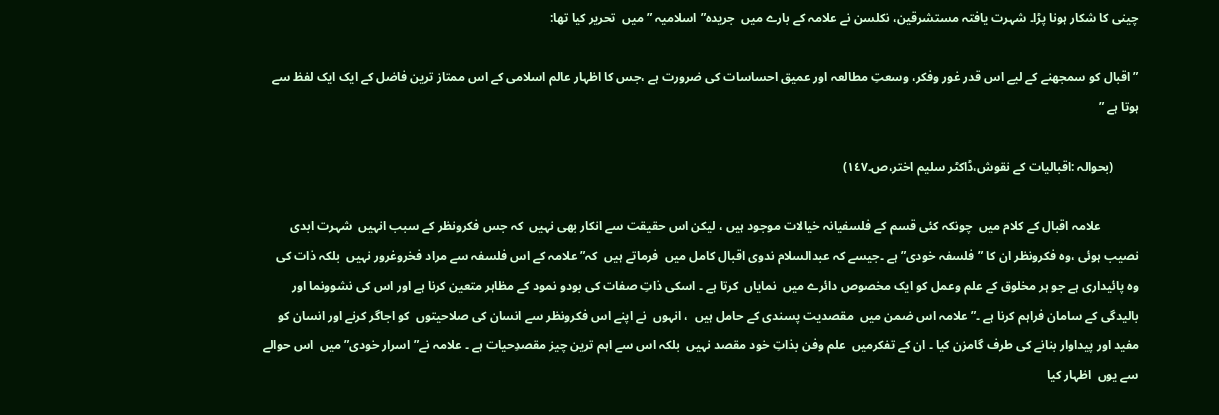چینی کا شکار ہونا پڑا۔ شہرت یافتہ مستشرقین، نکلسن نے علامہ کے بارے میں  جریدہ”اسلامیہ ” میں  تحریر کیا تھا:

”اقبال کو سمجھنے کے لیے اس قدر غور وفکر، وسعتِ مطالعہ اور عمیق احساسات کی ضرورت ہے ،جس کا اظہار عالم اسلامی کے اس ممتاز ترین فاضل کے ایک ایک لفظ سے ہوتا ہے ”

        (بحوالہ :اقبالیات کے نقوش،ڈاکٹر سلیم اختر،ص۔١٤٧)

            علامہ اقبال کے کلام میں  چونکہ کئی قسم کے فلسفیانہ خیالات موجود ہیں ، لیکن اس حقیقت سے انکار بھی نہیں  کہ جس فکرونظر کے سبب انہیں  شہرت ابدی نصیب ہوئی ،وہ فکرونظر ان کا ”فلسفہ خودی” ہے ۔جیسے کہ عبدالسلام ندوی اقبال کامل میں  فرماتے ہیں  کہ” علامہ کے اس فلسفہ سے مراد فخروغرور نہیں  بلکہ ذات کی وہ پائیداری ہے جو ہر مخلوق کے علم وعمل کو ایک مخصوص دائرے میں  نمایاں  کرتا ہے ۔ اسکی ذاتِ صفات کی بودو نمود کے مظاہر متعین کرنا ہے اور اس کی نشوونما اور بالیدگی کے سامان فراہم کرنا ہے ۔”علامہ اس ضمن میں  مقصدیت پسندی کے حامل ہیں  ، انہوں  نے اپنے اس فکرونظر سے انسان کی صلاحیتوں  کو اجاگر کرنے اور انسان کو مفید اور پیداوار بنانے کی طرف گامزن کیا ۔ ان کے تفکرمیں  علم وفن بذاتِ خود مقصد نہیں  بلکہ اس سے اہم ترین چیز مقصدِحیات ہے ۔ علامہ نے”اسرار خودی” میں  اس حوالے سے یوں  اظہار کیا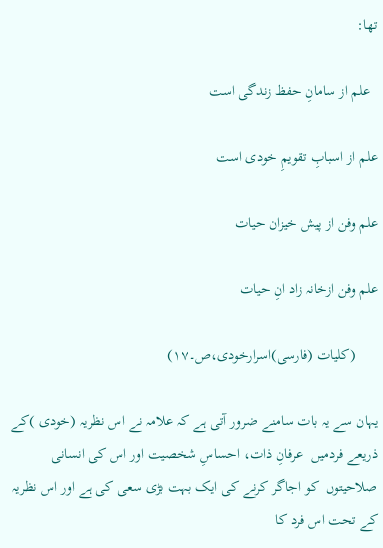تھا:

  علم از سامانِ حفظ زندگی است

علم از اسبابِ تقویمِ خودی است

علم وفن از پیش خیزان حیات

علم وفن ازخانہ زاد انِ حیات

      (کلیات (فارسی)اسرارخودی،ص۔١٧)

یہان سے یہ بات سامنے ضرور آتی ہے کہ علامہ نے اس نظریہ (خودی )کے ذریعے فردمیں  عرفانِ ذات، احساسِ شخصیت اور اس کی انسانی صلاحیتوں  کو اجاگر کرنے کی ایک بہت بڑی سعی کی ہے اور اس نظریہ کے تحت اس فرد کا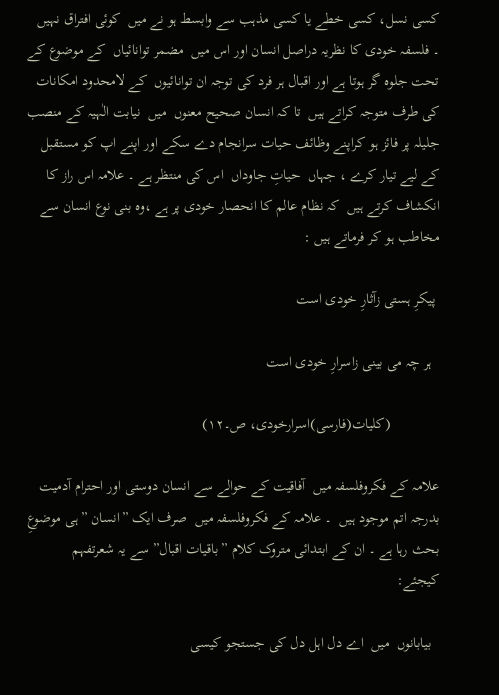کسی نسل، کسی خطے یا کسی مذہب سے وابسط ہو نے میں  کوئی افتراق نہیں  ۔ فلسفہ خودی کا نظریہ دراصل انسان اور اس میں  مضمر توانائیاں  کے موضوع کے تحت جلوہ گر ہوتا ہے اور اقبال ہر فرد کی توجہ ان توانائیوں  کے لامحدود امکانات کی طرف متوجہ کراتے ہیں  تا کہ انسان صحیح معنوں  میں  نیابت الٰہیہ کے منصب جلیلہ پر فائز ہو کراپنے وظائف حیات سرانجام دے سکے اور اپنے اپ کو مستقبل کے لیے تیار کرے ، جہاں  حیاتِ جاوداں  اس کی منتظر ہے ۔ علامہ اس راز کا انکشاف کرتے ہیں  کہ نظام عالم کا انحصار خودی پر ہے ،وہ بنی نوع انسان سے مخاطب ہو کر فرماتے ہیں :

 پیکرِ ہستی زآثارِ خودی است

  ہر چہ می بینی زاسرارِ خودی است

             (کلیات(فارسی)اسرارخودی، ص۔١٢)

علامہ کے فکروفلسفہ میں  آفاقیت کے حوالے سے انسان دوستی اور احترام آدمیت بدرجہ اتم موجود ہیں  ۔ علامہ کے فکروفلسفہ میں  صرف ایک ”انسان ”ہی موضوعِ بحث رہا ہے ۔ ان کے ابتدائی متروک کلام ”باقیات اقبال” سے یہ شعرتفہم کیجئے:

  بیابانوں  میں  اے دل اہل دل کی جستجو کیسی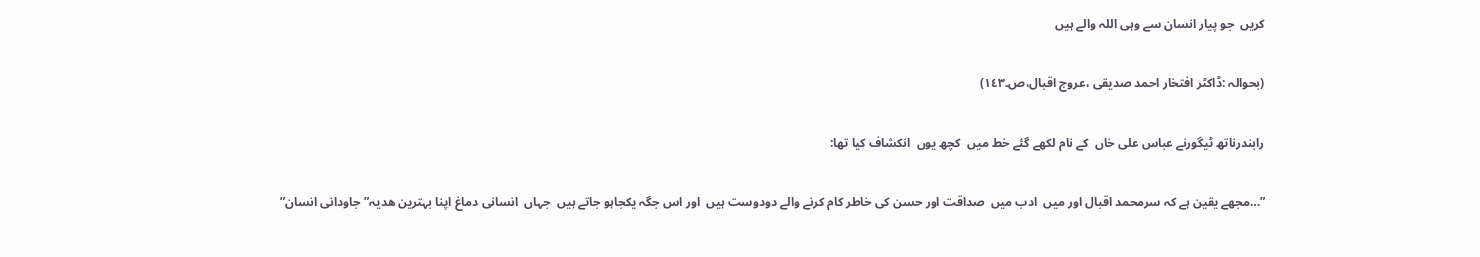کریں  جو پیار انسان سے وہی اللہ والے ہیں

(بحوالہ :ڈاکٹر افتخار احمد صدیقی ،عروج اقبال،ص۔١٤٣)

رابندرناتھ ٹیگورنے عباس علی خاں  کے نام لکھے گئے خط میں  کچھ یوں  انکشاف کیا تھا:

”…مجھے یقین ہے کہ سرمحمد اقبال اور میں  ادب میں  صداقت اور حسن کی خاطر کام کرنے والے دودوست ہیں  اور اس جگہ یکجاہو جاتے ہیں  جہاں  انسانی دماغ اپنا بہترین ھدیہ”جاودانی انسان”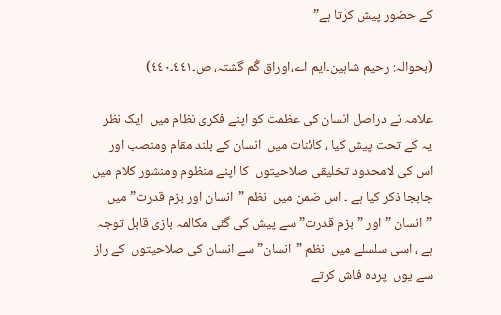کے حضور پیش کرتا ہے”

(بحوالہ: رحیم شاہین۔ایم اے،اوراق گُم گشتہ، ص۔٤٤١۔٤٤٠)

علامہ نے دراصل انسان کی عظمت کو اپنے فکری نظام میں  ایک نظر یہ کے تحت پیش کیا ، کائنات میں  انسان کے بلند مقام ومنصب اور اس کی لامحدود تخلیقی صلاحیتوں  کا اپنے منظوم ومنشور کلام میں  جابجا ذکر کیا ہے ۔ اس ضمن میں  نظم ”انسان اور بزم قدرت” میں  ”انسان ” اور ”بزم قدرت” سے پیش کی گئی مکالمہ بازی قابل توجہ ہے ، اسی سلسلے میں  نظم ”انسان” سے انسان کی صلاحیتوں  کے راز سے یوں  پردہ فاش کرتے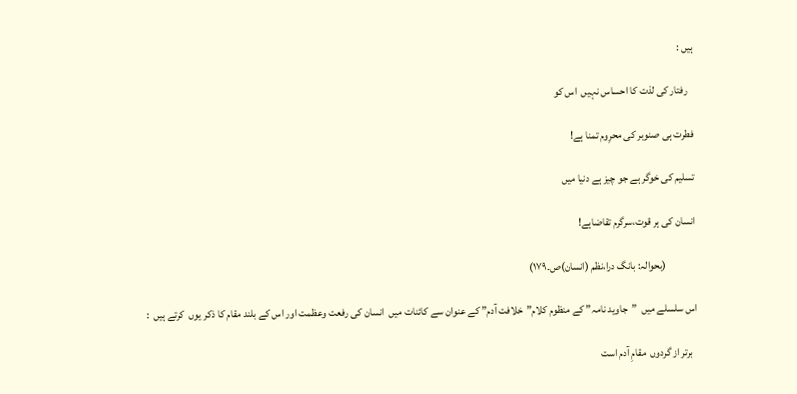ہیں :

   رفتار کی لذت کا احساس نہیں  اس کو

فطرت ہی صنوبر کی محرِوم تمنا ہے!

تسلیم کی خوگر ہے جو چیز ہے دنیا میں

انسان کی ہر قوت،سرگرم تقاضاہے!

              (بحوالہ: بانگ درا،نظم (انسان)ص۔١٧٩)

اس سلسلے میں  ”جاوید نامہ” کے منظوم کلام”خلافت آدم” کے عنوان سے کائنات میں  انسان کی رفعت وعظمت اور اس کے بلند مقام کا ذکر یوں  کرتے ہیں  :

  برتر از گردوں  مقامِ آدم است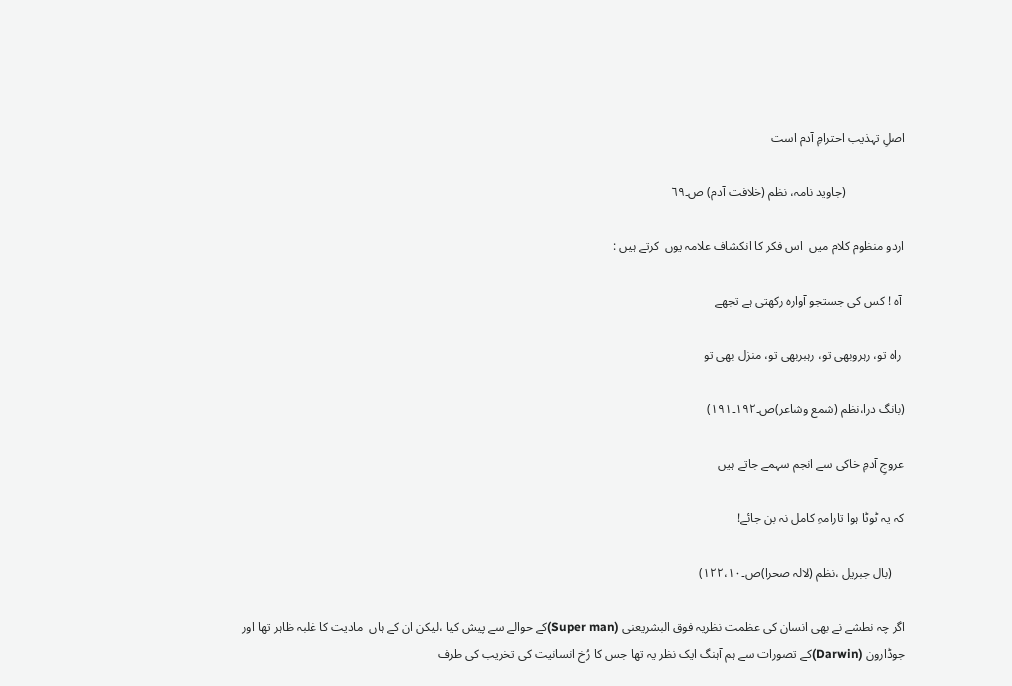اصلِ تہذیب احترامِ آدم است

                   (جاوید نامہ، نظم (خلافت آدم) ص۔٦٩

اردو منظوم کلام میں  اس فکر کا انکشاف علامہ یوں  کرتے ہیں :

 آہ ! کس کی جستجو آوارہ رکھتی ہے تجھے

 راہ تو، رہروبھی تو، رہبربھی تو، منزل بھی تو

(بانگ درا،نظم (شمع وشاعر)ص۔١٩٢۔١٩١)

عروجِ آدمِ خاکی سے انجم سہمے جاتے ہیں

کہ یہ ٹوٹا ہوا تارامہِ کامل نہ بن جائے!

    (بال جبریل ،نظم (لالہ صحرا)ص۔١٢٢،١٠)

اگر چہ نطشے نے بھی انسان کی عظمت نظریہ فوق البشریعنی (Super man)کے حوالے سے پیش کیا ،لیکن ان کے ہاں  مادیت کا غلبہ ظاہر تھا اور جوڈارون (Darwin)کے تصورات سے ہم آہنگ ایک نظر یہ تھا جس کا رُخ انسانیت کی تخریب کی طرف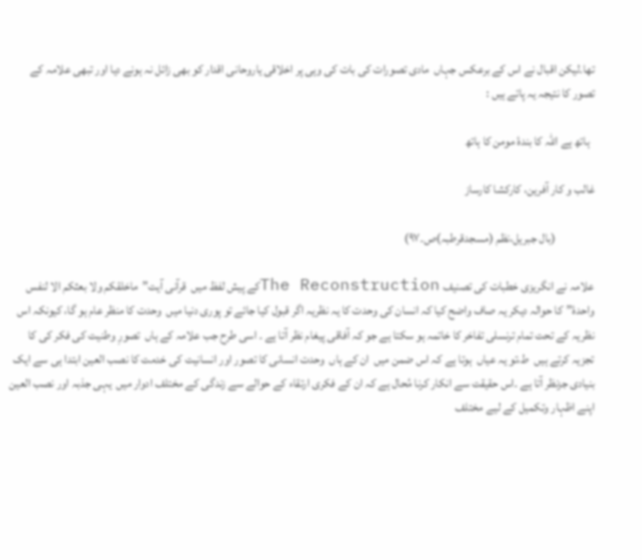تھا۔لیکن اقبال نے اس کے برعکس جہاں  مادی تصورات کی بات کی وہی پر اخلاقی یاروحانی اقدار کو بھی زائل نہ ہونے دیا اور تبھی علامہ کے تصور کا نتیجہ یہ پاتے ہیں :

  ہاتھ ہے اللہ کا بندۂ مومن کا ہاتھ

غالب و کار آفرین، کارکشا کارساز

                (بال جبریل،نظم (مسجدقرطبہ)ص۔٩٧)

علامہ نے انگریزی خطبات کی تصنیف The Reconstructionکے پیش لفظ میں  قرآنی آیت”ماخلقکم ولا بعثکم الا لنفس واحدۂ”کا حوالہ دیکر یہ صاف واضح کیا کہ انسان کی وحدت کا یہ نظریہ اگر قبول کیا جائے تو پوری دنیا میں  وحدت کا منظر عام ہو گا، کیونکہ اس نظریہ کے تحت تمام ترنسلی تفاخر کا خاتمہ ہو سکتا ہے جو کہ آفاقی پیغام نظر آتا ہے ۔ اسی طرح جب علامہ کے ہاں  تصورِ وطنیت کی فکر کی کا تجزیہ کرتے ہیں  ط،تو یہ عیاں  ہوتا ہے کہ اس ضمن میں  ان کے ہاں  وحدت انسانی کا تصور اور انسانیت کی خدمت کا نصب العین ابتدا ہی سے ایک بنیادی جزنظر آتا ہے ۔اس حقیقت سے انکار کرنا مُحال ہے کہ ان کے فکری ارتقاء کے حوالے سے زندگی کے مختلف ادوار میں  یہی جذبہ اور نصب العین اپنے اظہار وتکمیل کے لیے مختلف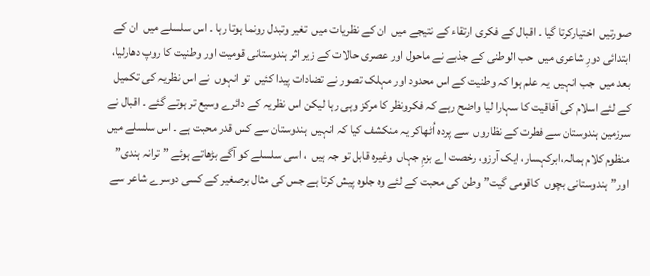صورتیں  اختیارکرتا گیا ۔ اقبال کے فکری ارتقاء کے نتیجے میں  ان کے نظریات میں  تغیر وتبدل رونما ہوتا رہا ۔ اس سلسلے میں  ان کے ابتدائی دورِ شاعری میں  حب الوطنی کے جذبے نے ماحول اور عصری حالات کے زیر اثر ہندوستانی قومیت اور وطنیت کا روپ دھارلیا، بعد میں  جب انہیں  یہ علم ہوا کہ وطنیت کے اس محدود اور مہلک تصور نے تضادات پیدا کئیں  تو انہوں  نے اس نظریہ کی تکمیل کے لئے اسلام کی آفاقیت کا سہارا لیا واضح رہے کہ فکرونظر کا مرکز وہی رہا لیکن اس نظریہ کے دائرے وسیع تر ہوتے گئے ۔ اقبال نے سرزمین ہندوستان سے فطرت کے نظاروں  سے پردہ اُٹھاکر یہ منکشف کیا کہ انہیں  ہندوستان سے کس قدر محبت ہے ۔ اس سلسلے میں منظوم کلام ہمالہ،ابرکہسار، ایک آرزو، رخصت اے بزمِ جہاں  وغیرہ قابل تو جہ ہیں  ، اسی سلسلے کو آگے بڑھاتے ہوئے ”ترانہ ہندی” اور”ہندوستانی بچوں  کاقومی گیت” وطن کی محبت کے لئے وہ جلوہ پیش کرتا ہے جس کی مثال برصغیر کے کسی دوسرے شاعر سے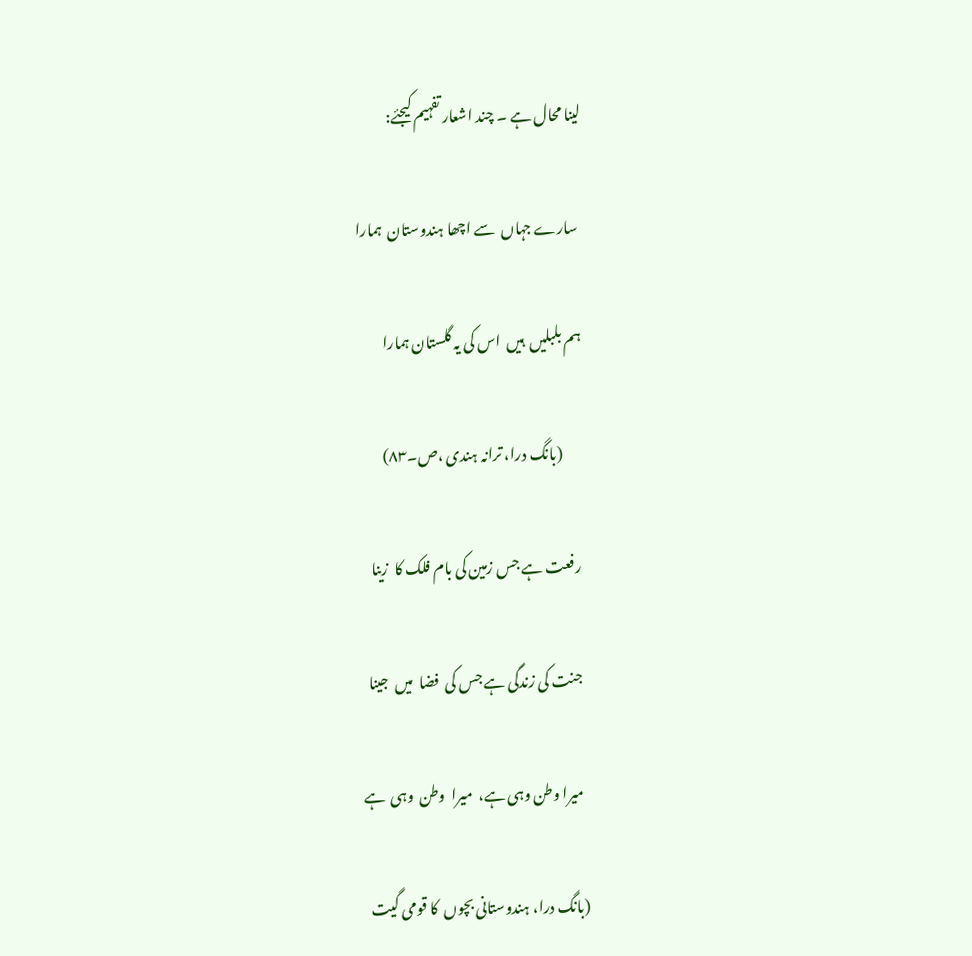لینا محال ہے ۔ چند اشعار تفہیم کیجئے:

  سارے جہاں  سے اچھا ہندوستان  ہمارا

 ہم بلبلیں  ہیں  اس کی یہ گلستان ہمارا

        (بانگ درا، ترانہ ہندی ،ص۔٨٣)

  رفعت ہے جس زمین کی بام فلک کا  زینا

  جنت کی زندگی ہے جس کی  فضا  میں  جینا

  میرا وطن وہی ہے،  میرا  وطن  وہی  ہے

(بانگ درا، ہندوستانی بچوں  کا قومی گیت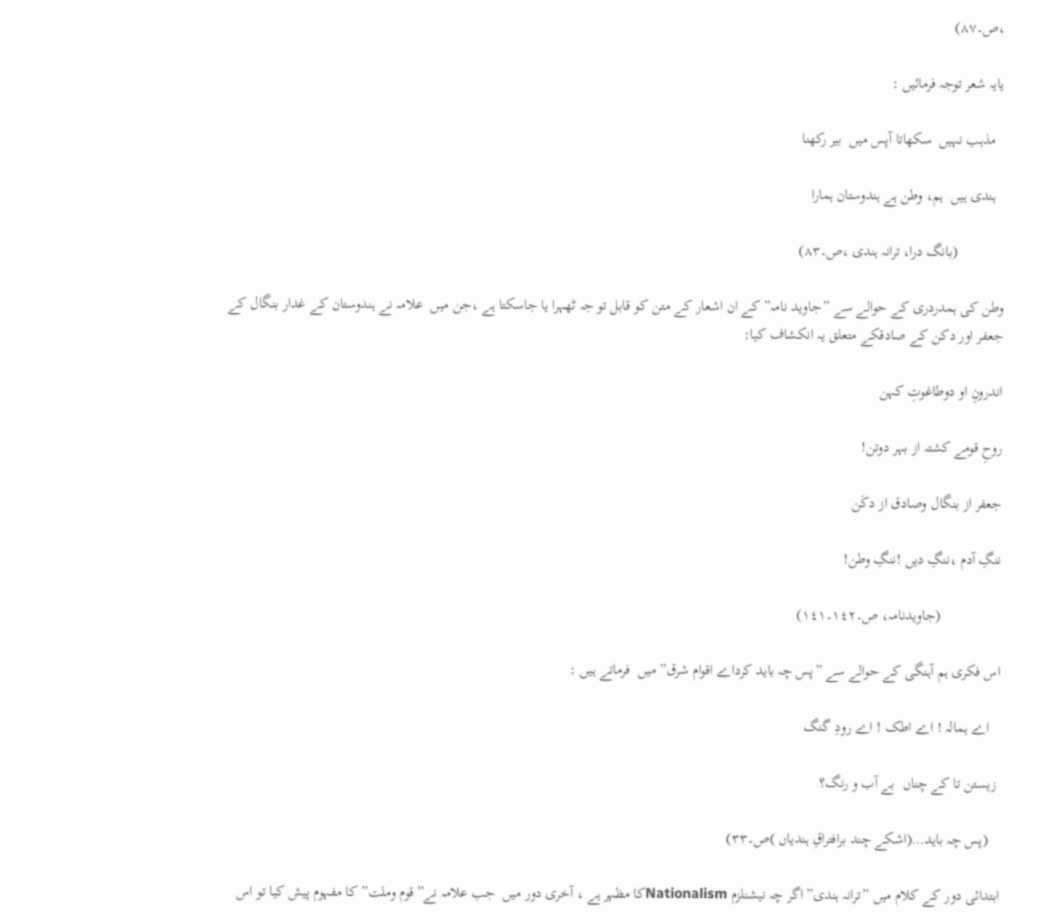،ص۔٨٧)

یایہ شعر توجہ فرمائیں :

  مذہب نہیں  سکھاتا آپس میں  بیر رکھنا

  ہندی ہیں  ہم، وطن ہے ہندوستان ہمارا

            (بانگ درا، ترانہ ہندی ،ص۔٨٣)

وطن کی ہمدردری کے حوالے سے ”جاوید نامہ” کے ان اشعار کے متن کو قابل تو جہ ٹھہرا یا جاسکتا ہے ،جن میں  علامہ نے ہندوستان کے غدار بنگال کے جعفر اور دکن کے صادقکے متعلق یہ انکشاف کیا:

اندرونِ او دوطاغوتِ کہن

روحِ قومے کشتہ از بہر دوتن!

جعفر از بنگال وصادق از دکَن

ننگِ آدم ،ننگِ دیں !ننگِ وطن!

                (جاویدنامہ، ص۔١٤٢۔١٤١)

اس فکری ہم آہنگی کے حوالے سے ”پس چہ باید کرداے اقوام شرق” میں  فرماتے ہیں :

   اے ہمالہ ! اے اطک ! اے رودِ گنگ

 زیستن تا کے چناں  بے آب و رنگ؟

   (پس چہ باید…(اشکے چند برافتراقِ ہندیاں )ص۔٣٣)

ابتدائی دور کے کلام میں ”ترانہ ہندی” اگر چہ نیشنلزم Nationalismکا مظہر ہے ، آخری دور میں  جب علامہ نے”قوم وملت” کا مفہوم پیش کیا تو اس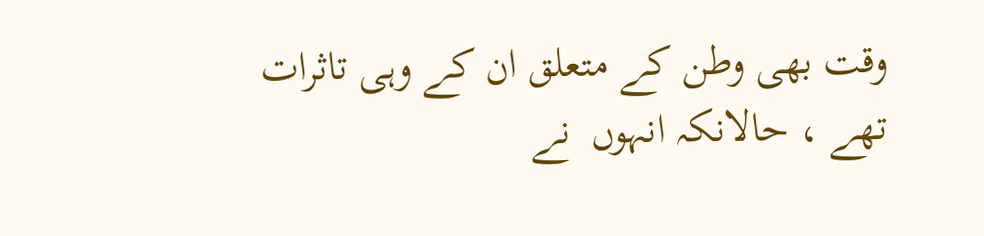وقت بھی وطن کے متعلق ان کے وہی تاثرات تھے ، حالانکہ انہوں  نے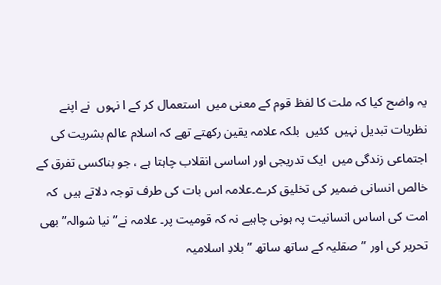یہ واضح کیا کہ ملت کا لفظ قوم کے معنی میں  استعمال کر کے ا نہوں  نے اپنے نظریات تبدیل نہیں  کئیں  بلکہ علامہ یقین رکھتے تھے کہ اسلام عالم بشریت کی اجتماعی زندگی میں  ایک تدریجی اور اساسی انقلاب چاہتا ہے ، جو بناکسی تفرق کے خالص انسانی ضمیر کی تخلیق کرے۔علامہ اس بات کی طرف توجہ دلاتے ہیں  کہ امت کی اساس انسانیت پہ ہونی چاہیے نہ کہ قومیت پر۔ علامہ نے”نیا شوالہ” بھی تحریر کی اور ”صقلیہ کے ساتھ ساتھ ”بلادِ اسلامیہ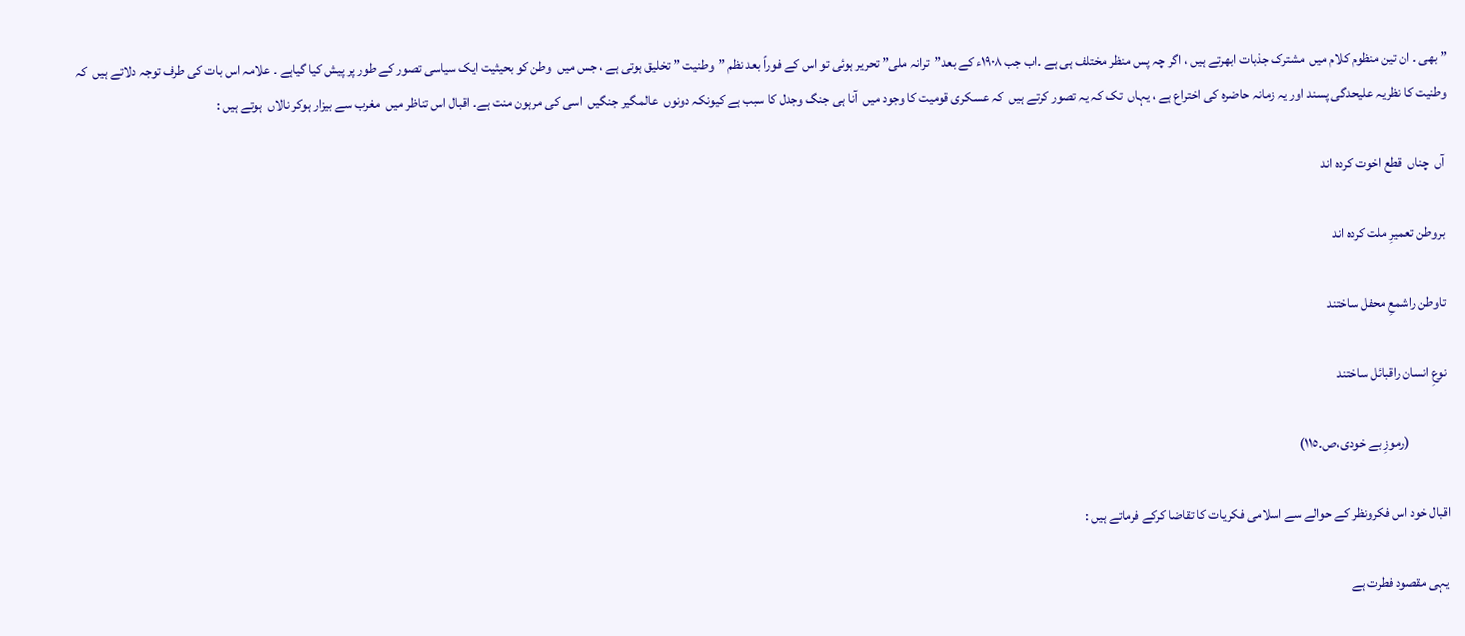”بھی ۔ ان تین منظوم کلام میں  مشترک جذبات ابھرتے ہیں ، اگر چہ پس منظر مختلف ہی ہے ۔اب جب ١٩٠٨ء کے بعد”ترانہ ملی” تحریر ہوئی تو اس کے فوراً بعد نظم ”وطنیت ” تخلیق ہوتی ہے ، جس میں  وطن کو بحیثیت ایک سیاسی تصور کے طور پر پیش کیا گیاہے ۔ علامہ اس بات کی طرف توجہ دلاتے ہیں  کہ وطنیت کا نظریہ علیحدگی پسند اور یہ زمانہ حاضرہ کی اختراع ہے ، یہاں  تک کہ یہ تصور کرتے ہیں  کہ عسکری قومیت کا وجود میں  آنا ہی جنگ وجدل کا سبب ہے کیونکہ دونوں  عالمگیر جنگیں  اسی کی مرہون منت ہے۔ اقبال اس تناظر میں  مغرب سے بیزار ہوکر نالاں  ہوتے ہیں :

 آں  چناں  قطع اخوت کردہ اند

 بروطن تعمیرِ ملت کردہ اند

 تاوطن راشمعِ محفل ساختند

 نوعِ انسان راقبائل ساختند

               (رموزِ بے خودی،ص۔١١٥)

اقبال خود اس فکرونظر کے حوالے سے اسلامی فکریات کا تقاضا کرکے فرماتے ہیں :

 یہی مقصود فطرت ہے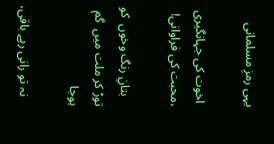یہی رمزِ مسلمانی

 اخوت کی جہانگیری ،محبت کی فراوانی!

   بتانِ رنگ وخوں  کو توڑ کر ملت میں  گم ہوجا

   نہ تو رانی رہے باقی،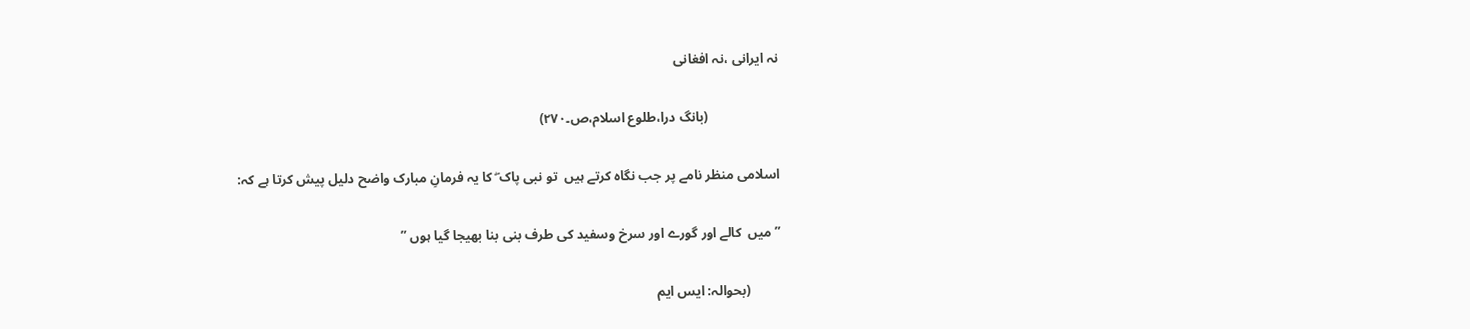نہ ایرانی ،نہ افغانی

                     (بانگ درا،طلوع اسلام،ص۔٢٧٠)

اسلامی منظر نامے پر جب نگاہ کرتے ہیں  تو نبی پاک ۖ کا یہ فرمانِ مبارک واضح دلیل پیش کرتا ہے کہ:

”میں  کالے اور گورے اور سرخ وسفید کی طرف بنی بنا بھیجا گیا ہوں ”

         (بحوالہ: ایس ایم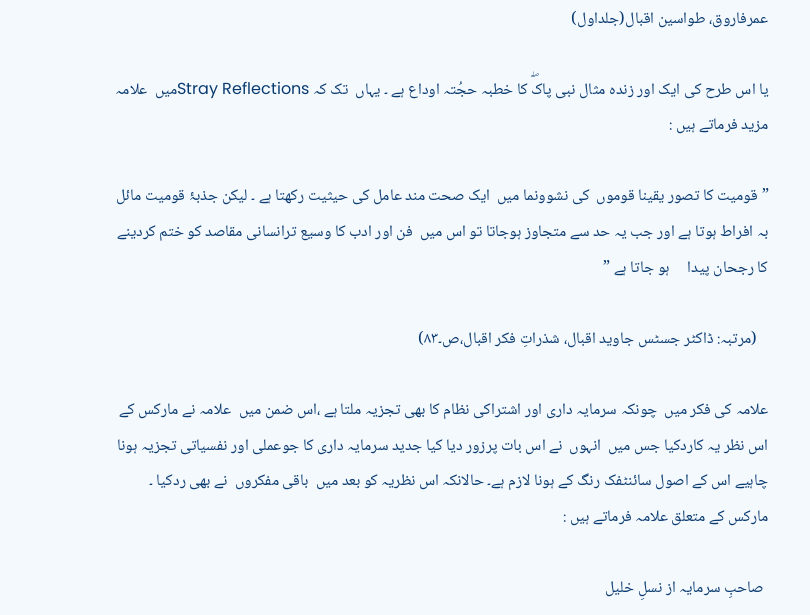عمرفاروق، طواسین اقبال(جلداول)

یا اس طرح کی ایک اور زندہ مثال نبی پاکۖ کا خطبہ حجُتہ اوداع ہے ۔ یہاں  تک کہ Stray Reflectionsمیں  علامہ مزید فرماتے ہیں :

”قومیت کا تصور یقینا قوموں  کی نشوونما میں  ایک صحت مند عامل کی حیثیت رکھتا ہے ۔ لیکن جذبۂ قومیت مائل بہ افراط ہوتا ہے اور جب یہ حد سے متجاوز ہوجاتا تو اس میں  فن اور ادب کا وسیع ترانسانی مقاصد کو ختم کردینے کا رجحان پیدا     ہو جاتا ہے ”

   (مرتبہ: ڈاکٹر جسٹس جاوید اقبال، شذراتِ فکر اقبال،ص۔٨٣)

علامہ کی فکر میں  چونکہ سرمایہ داری اور اشتراکی نظام کا بھی تجزیہ ملتا ہے ،اس ضمن میں  علامہ نے مارکس کے اس نظر یہ کاردکیا جس میں  انہوں  نے اس بات پرزور دیا کیا جدید سرمایہ داری کا جوعملی اور نفسیاتی تجزیہ ہونا چاہیے اس کے اصول سائنٹفک رنگ کے ہونا لازم ہے۔ حالانکہ اس نظریہ کو بعد میں  باقی مفکروں  نے بھی ردکیا ۔ مارکس کے متعلق علامہ فرماتے ہیں :

 صاحبِ سرمایہ از نسلِ خلیل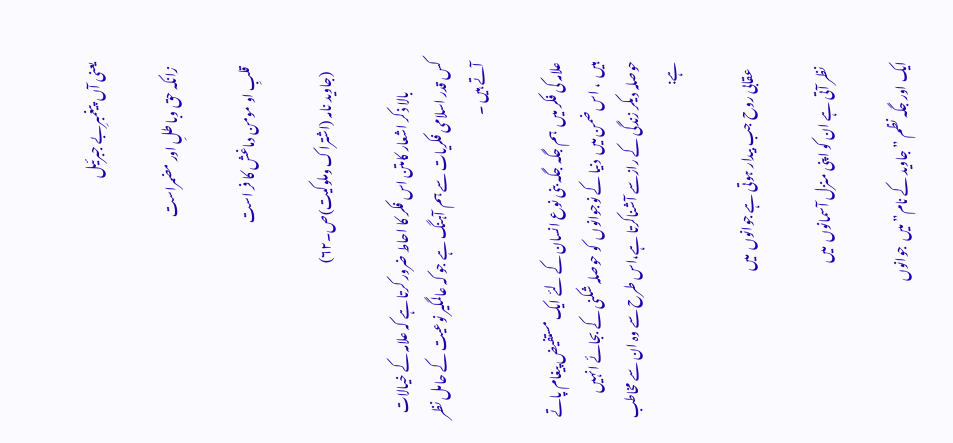یعنی آں  پیغمبرِبے جبرئیل

  زانکہ حق وبا طلِ اور مضمراست

  قلبِ او مومن دماغش کا فر است

    (جاوید نامہ (اشتراک وملوکیت)ص۔٦٢)

            بالا ذکر اشعار کامتن اس فکر کا احاط ضرور کرتا ہے کہ علامہ کے خیالات کس قدر اسلامی فکریات سے ہم آہنگ ہے جو کہ عالمگیر نوعیت کے حامل نظر آتے ہیں ۔

علامہ کی فکر میں  ہم جگہ جگہ بنی نوع انسان کے لئے ایک مستفیض پیغام پاتے ہیں  ، اس ضمن میں  دنیا کے نوجوانوں  کو حوصلہ شکنی کے بجائے انہیں  حوصلہ دیکر زندگی کے رازسے آشناکرتا ہے،اس طرح سے وہ ان سے مخاطب ہے:

   عقابی روح جب بیدار ہوتی ہے جوانوں  میں

  نظر آتی ہے ان کو اپنی منزل آسمانوں  میں

ایک اور جگہ نظم ”جاوید کے نام” میں  جوانوں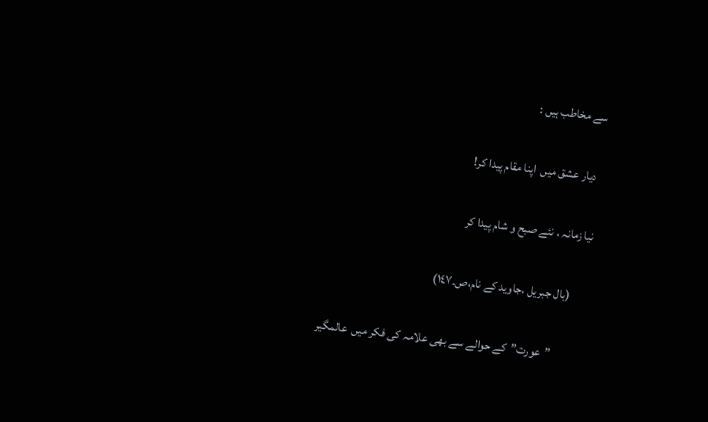سے مخاطب ہیں :

  دیار عشق میں  اپنا مقام پیدا کر!

نیا زمانہ ، نئے صبح و شام پیدا کر

       (بال جبریل ،جاوید کے نام،ص۔١٤٧)

            ”عورت”کے حوالے سے بھی علامہ کی فکر میں  عالمگیر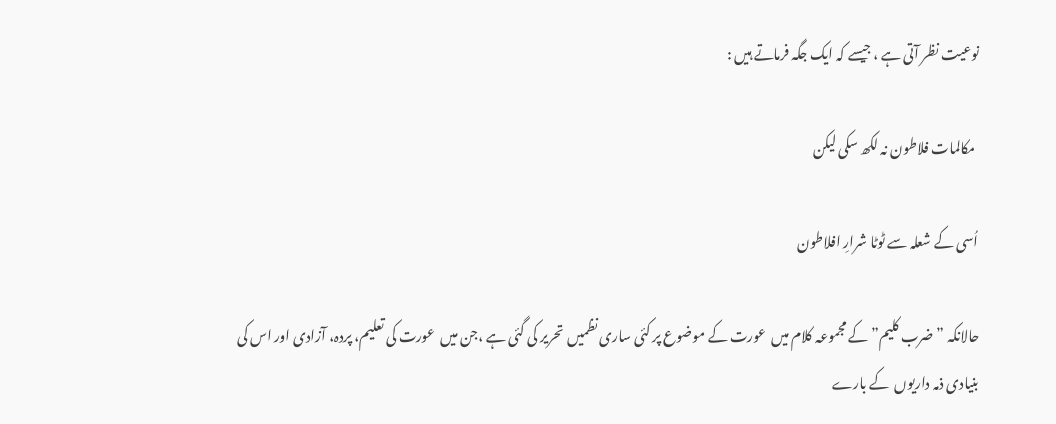نوعیت نظر آتی ہے ، جیسے کہ ایک جگہ فرماتے ہیں :

 مکالمات فلاطون نہ لکھ سکی لیکن

اُسی کے شعلہ سے ٹوٹا شرارِ افلاطون

حالانکہ ”ضرب کلیم” کے مجموعہ کلام میں  عورت کے موضوع پر کئی ساری نظمیں  تحریر کی گئی ہے ،جن میں  عورت کی تعلیم، پردہ، آزادی اور اس کی بنیادی ذمہ داریوں  کے بارے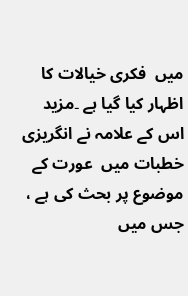میں  فکری خیالات کا اظہار کیا گیا ہے ۔مزید اس کے علامہ نے انگریزی خطبات میں  عورت کے موضوع پر بحث کی ہے ، جس میں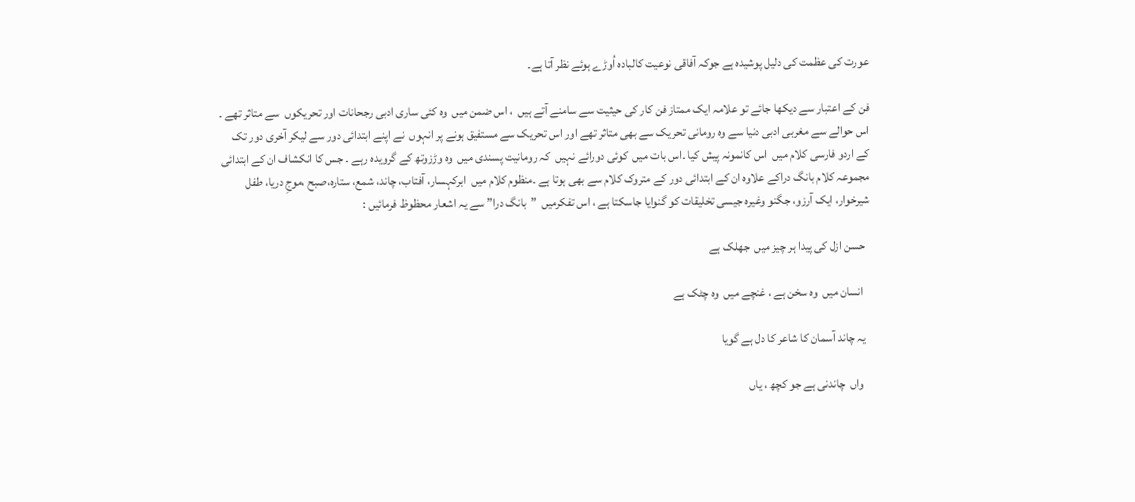عورت کی عظمت کی دلیل پوشیدہ ہے جوکہ آفاقی نوعیت کالبادہ اُوڑے ہوئے نظر آتا ہے۔

فن کے اعتبار سے دیکھا جائے تو علامہ ایک ممتاز فن کار کی حیثیت سے سامنے آتے ہیں  ، اس ضمن میں  وہ کئی ساری ادبی رجحانات اور تحریکوں  سے متاثر تھے ۔ اس حوالے سے مغربی ادبی دنیا سے وہ رومانی تحریک سے بھی متاثر تھے اور اس تحریک سے مستفیق ہونے پر انہوں  نے اپنے ابتدائی دور سے لیکر آخری دور تک کے اردو فارسی کلام میں  اس کانمونہ پیش کیا ۔اس بات میں  کوئی دورائے نہیں  کہ رومانیت پسندی میں  وہ وڑزوتھ کے گرویدہ رہے ۔ جس کا انکشاف ان کے ابتدائی مجموعہ کلام بانگ دراکے علاوہ ان کے ابتدائی دور کے متروک کلام سے بھی ہوتا ہے ۔منظوم کلام میں  ابرکہسار، آفتاب، چاند، شمع، ستارہ،صبح ،موجِ دریا، طفل شیرخوار، ایک آرزو، جگنو وغیرہ جیسی تخلیقات کو گنوایا جاسکتا ہے ، اس تفکرمیں  ”بانگ درا” سے یہ اشعار محظوظ فرمائیں :

  حسن ازل کی پیدا ہر چیز میں  جھلک ہے

   انسان میں  وہ سخن ہے ، غنچے میں  وہ چٹک ہے

  یہ چاند آسمان کا شاعر کا دل ہے گویا

   واں  چاندنی ہے جو کچھ ، یاں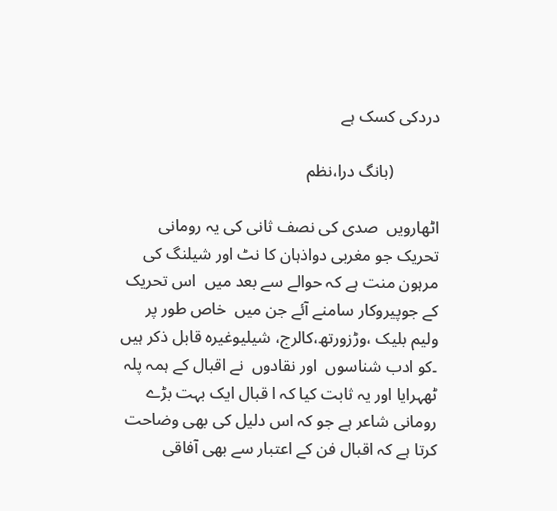دردکی کسک ہے

           (بانگ درا،نظم

اٹھارویں  صدی کی نصف ثانی کی یہ رومانی تحریک جو مغربی دواذہان کا نٹ اور شیلنگ کی مرہون منت ہے کہ حوالے سے بعد میں  اس تحریک کے جوپیروکار سامنے آئے جن میں  خاص طور پر ولیم بلیک ،وڑزورتھ،کالرج، شیلیوغیرہ قابل ذکر ہیں  ۔کو ادب شناسوں  اور نقادوں  نے اقبال کے ہمہ پلہ ٹھہرایا اور یہ ثابت کیا کہ ا قبال ایک بہت بڑے رومانی شاعر ہے جو کہ اس دلیل کی بھی وضاحت کرتا ہے کہ اقبال فن کے اعتبار سے بھی آفاقی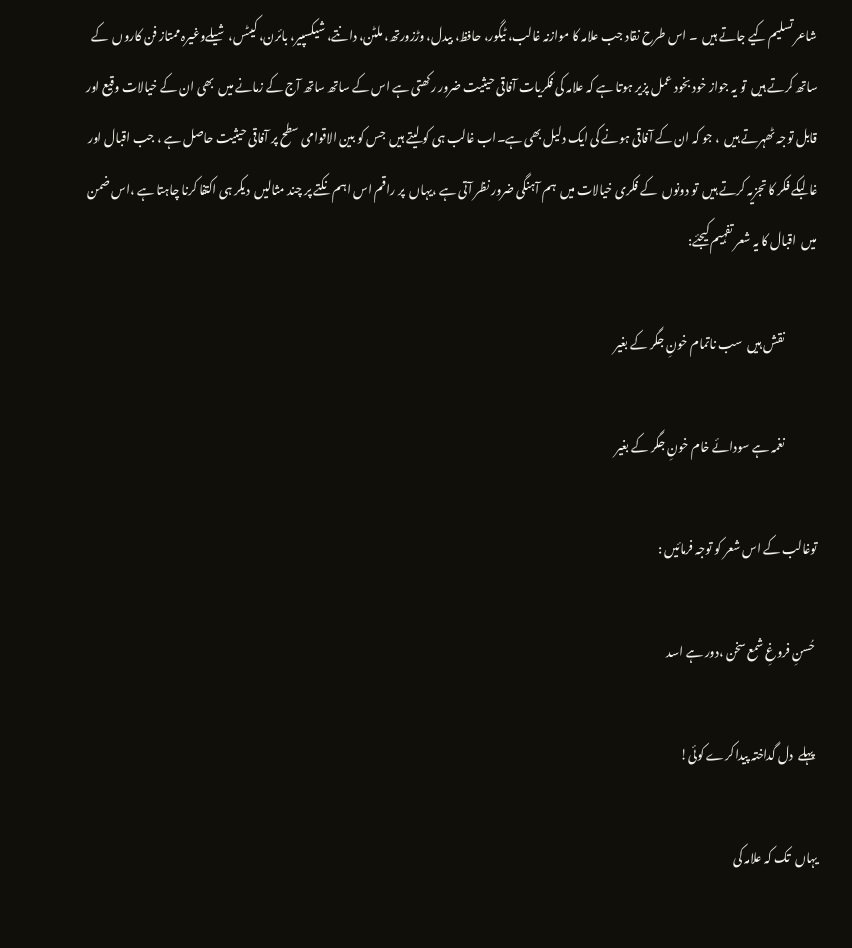شاعر تسلیم کیے جاتے ہیں  ۔ اس طرح نقاد جب علامہ کا موازنہ غالب، ٹیگور، حافظ، بیدل، وڑزورتھ، ملٹن، دانتے، شیکسپیر، بائرن، کیٹس، شیلےوغیرہ ممتاز فن کاروں  کے ساتھ کرتے ہیں  تو یہ جواز خود بخود عمل پزیر ہوتا ہے کہ علامہ کی فکریات آفاقی حیثیت ضرور رکھتی ہے اس کے ساتھ ساتھ آج کے زمانے میں  بھی ان کے خیالات وقیع اور قابل توجہ ٹھہرتے ہیں  ، جو کہ ان کے آفاقی ہونے کی ایک دلیل بھی ہے۔اب غالب ہی کو لیتے ہیں  جس کو بین الاقوامی سطح پر آفاقی حیثیت حاصل ہے ، جب اقبال اور غالبکے فکر کا تجزیہ کرتے ہیں  تو دونوں  کے فکری خیالات میں  ہم آہنگی ضرور نظر آتی ہے ،یہاں  پر راقم اس اہم نکتے پر چند مثالیں  دیکر ہی اکتفا کرنا چاہتا ہے ،اس ضمن میں  اقبال کا یہ شعر تفہیم کیجئے:

              نقش ہیں  سب ناتمام خونِ جگر کے بغیر

              نغمہ ہے سودائے خام خونِ جگر کے بغیر

توغالب کے اس شعر کو توجہ فرمائیں :

 حُسنِ فروغِ شمع سخن ،دور ہے اسد

 پہلے  دل گداختہ پیدا کرے کوئی!

یہاں  تک کہ علامہ کی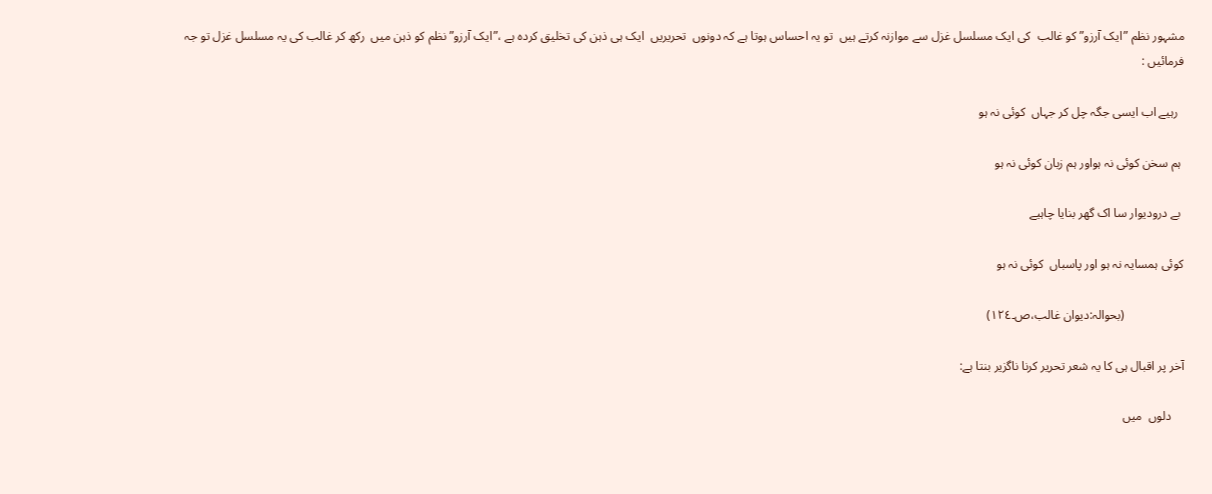مشہور نظم ”ایک آرزو” کو غالب  کی ایک مسلسل غزل سے موازنہ کرتے ہیں  تو یہ احساس ہوتا ہے کہ دونوں  تحریریں  ایک ہی ذہن کی تخلیق کردہ ہے ،”ایک آرزو” نظم کو ذہن میں  رکھ کر غالب کی یہ مسلسل غزل تو جہ فرمائیں :

  رہیے اب ایسی جگہ چل کر جہاں  کوئی نہ ہو

 ہم سخن کوئی نہ ہواور ہم زبان کوئی نہ ہو

 بے درودیوار سا اک گھر بنایا چاہیے

کوئی ہمسایہ نہ ہو اور پاسباں  کوئی نہ ہو

                   (بحوالہ:دیوان غالب،ص۔١٢٤)

آخر پر اقبال ہی کا یہ شعر تحریر کرنا ناگزیر بنتا ہے:

    دلوں  میں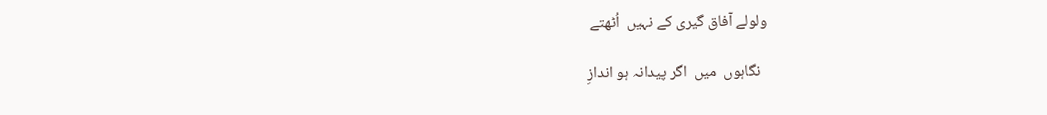ولولے آفاق گیری کے نہیں  اُٹھتے

  نگاہوں  میں  اگر پیدانہ ہو اندازِ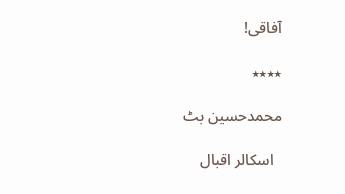آفاقی!

٭٭٭٭

محمدحسین بٹ

  اسکالر اقبال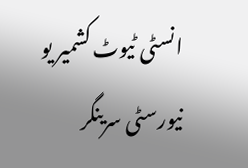انسٹی ٹیوٹ کشمیر یو نیورسٹی سرینگر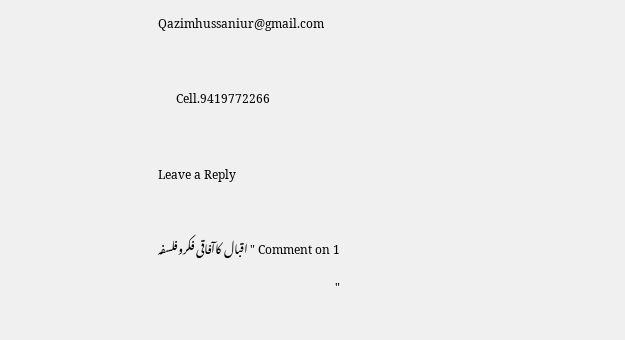Qazimhussaniur@gmail.com

      Cell.9419772266

Leave a Reply

1 Comment on "اقبال کاآفاقی فکروفلسفہ
"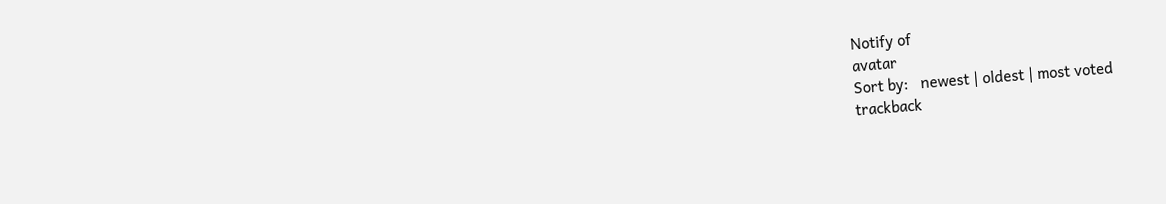Notify of
avatar
Sort by:   newest | oldest | most voted
trackback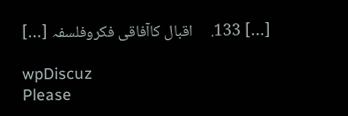[…] 133.     اقبال کاآفاقی فکروفلسفہ […]

wpDiscuz
Please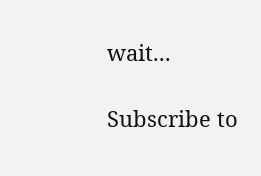wait...

Subscribe to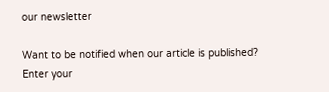our newsletter

Want to be notified when our article is published? Enter your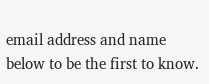email address and name below to be the first to know.